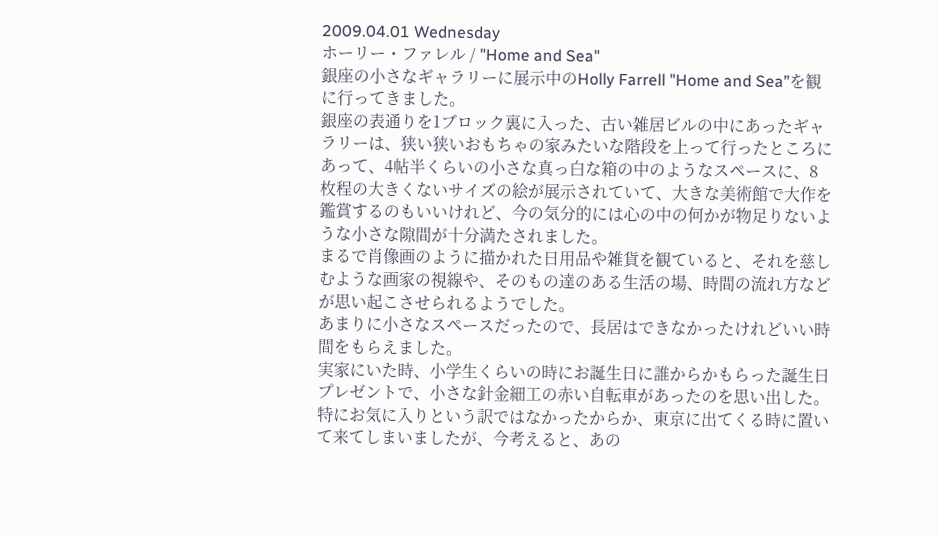2009.04.01 Wednesday
ホーリー・ファレル / "Home and Sea"
銀座の小さなギャラリーに展示中のHolly Farrell "Home and Sea”を観に行ってきました。
銀座の表通りを1ブロック裏に入った、古い雑居ビルの中にあったギャラリーは、狭い狭いおもちゃの家みたいな階段を上って行ったところにあって、4帖半くらいの小さな真っ白な箱の中のようなスペースに、8枚程の大きくないサイズの絵が展示されていて、大きな美術館で大作を鑑賞するのもいいけれど、今の気分的には心の中の何かが物足りないような小さな隙間が十分満たされました。
まるで肖像画のように描かれた日用品や雑貨を観ていると、それを慈しむような画家の視線や、そのもの達のある生活の場、時間の流れ方などが思い起こさせられるようでした。
あまりに小さなスペースだったので、長居はできなかったけれどいい時間をもらえました。
実家にいた時、小学生くらいの時にお誕生日に誰からかもらった誕生日プレゼントで、小さな針金細工の赤い自転車があったのを思い出した。特にお気に入りという訳ではなかったからか、東京に出てくる時に置いて来てしまいましたが、今考えると、あの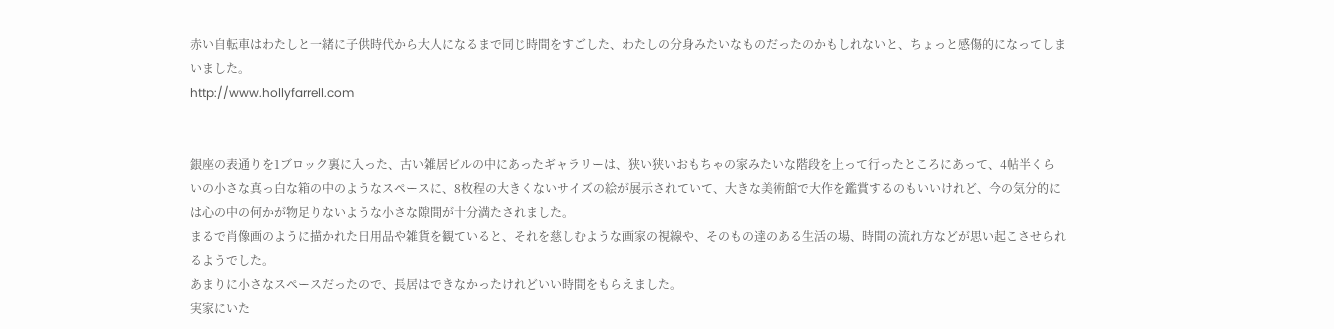赤い自転車はわたしと一緒に子供時代から大人になるまで同じ時間をすごした、わたしの分身みたいなものだったのかもしれないと、ちょっと感傷的になってしまいました。
http://www.hollyfarrell.com


銀座の表通りを1ブロック裏に入った、古い雑居ビルの中にあったギャラリーは、狭い狭いおもちゃの家みたいな階段を上って行ったところにあって、4帖半くらいの小さな真っ白な箱の中のようなスペースに、8枚程の大きくないサイズの絵が展示されていて、大きな美術館で大作を鑑賞するのもいいけれど、今の気分的には心の中の何かが物足りないような小さな隙間が十分満たされました。
まるで肖像画のように描かれた日用品や雑貨を観ていると、それを慈しむような画家の視線や、そのもの達のある生活の場、時間の流れ方などが思い起こさせられるようでした。
あまりに小さなスペースだったので、長居はできなかったけれどいい時間をもらえました。
実家にいた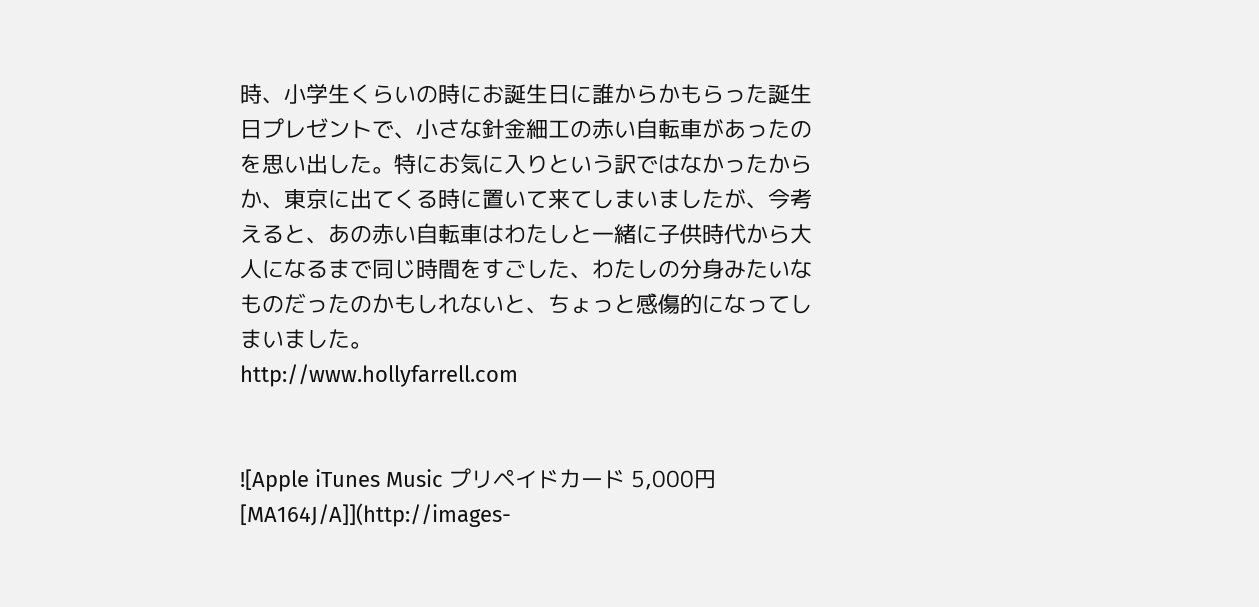時、小学生くらいの時にお誕生日に誰からかもらった誕生日プレゼントで、小さな針金細工の赤い自転車があったのを思い出した。特にお気に入りという訳ではなかったからか、東京に出てくる時に置いて来てしまいましたが、今考えると、あの赤い自転車はわたしと一緒に子供時代から大人になるまで同じ時間をすごした、わたしの分身みたいなものだったのかもしれないと、ちょっと感傷的になってしまいました。
http://www.hollyfarrell.com


![Apple iTunes Music プリペイドカード 5,000円 [MA164J/A]](http://images-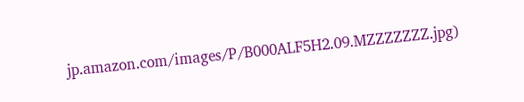jp.amazon.com/images/P/B000ALF5H2.09.MZZZZZZZ.jpg)